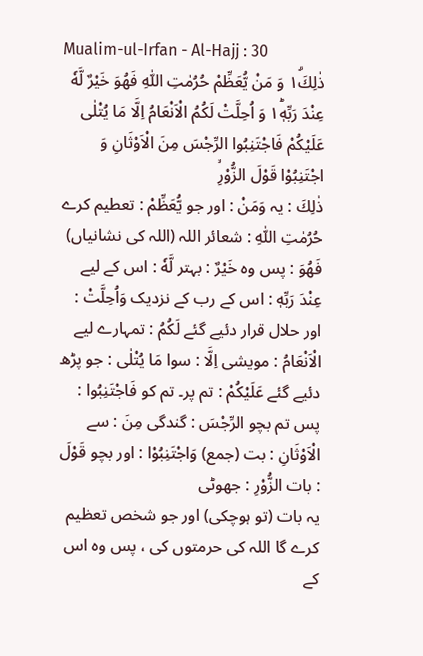Mualim-ul-Irfan - Al-Hajj : 30
ذٰلِكَ١ۗ وَ مَنْ یُّعَظِّمْ حُرُمٰتِ اللّٰهِ فَهُوَ خَیْرٌ لَّهٗ عِنْدَ رَبِّهٖ١ؕ وَ اُحِلَّتْ لَكُمُ الْاَنْعَامُ اِلَّا مَا یُتْلٰى عَلَیْكُمْ فَاجْتَنِبُوا الرِّجْسَ مِنَ الْاَوْثَانِ وَ اجْتَنِبُوْا قَوْلَ الزُّوْرِۙ
ذٰلِكَ : یہ وَمَنْ : اور جو يُّعَظِّمْ : تعطیم کرے حُرُمٰتِ اللّٰهِ : شعائر اللہ (اللہ کی نشانیاں) فَهُوَ : پس وہ خَيْرٌ : بہتر لَّهٗ : اس کے لیے عِنْدَ رَبِّهٖ : اس کے رب کے نزدیک وَاُحِلَّتْ : اور حلال قرار دئیے گئے لَكُمُ : تمہارے لیے الْاَنْعَامُ : مویشی اِلَّا : سوا مَا يُتْلٰى : جو پڑھ دئیے گئے عَلَيْكُمْ : تم پر۔ تم کو فَاجْتَنِبُوا : پس تم بچو الرِّجْسَ : گندگی مِنَ : سے الْاَوْثَانِ : بت (جمع) وَاجْتَنِبُوْا : اور بچو قَوْلَ : بات الزُّوْرِ : جھوٹی
یہ بات (تو ہوچکی) اور جو شخص تعظیم کرے گا اللہ کی حرمتوں کی ، پس وہ اس کے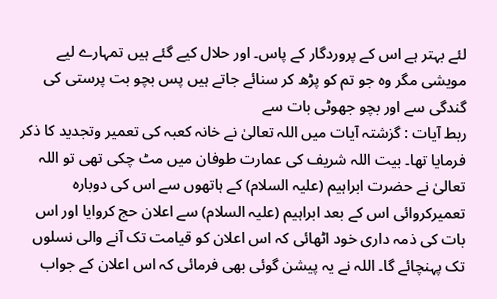لئے بہتر ہے اس کے پروردگار کے پاس۔ اور حلال کیے گئے ہیں تمہارے لیے مویشی مگر وہ جو تم کو پڑھ کر سنائے جاتے ہیں پس بچو بت پرستی کی گندگی سے اور بچو جھوٹی بات سے
ربط آیات : گزشتہ آیات میں اللہ تعالیٰ نے خانہ کعبہ کی تعمیر وتجدید کا ذکر فرمایا تھا۔ بیت اللہ شریف کی عمارت طوفان میں مٹ چکی تھی تو اللہ تعالیٰ نے حضرت ابراہیم (علیہ السلام) کے ہاتھوں سے اس کی دوبارہ تعمیرکروائی اس کے بعد ابراہیم (علیہ السلام) سے اعلان حج کروایا اور اس بات کی ذمہ داری خود اٹھائی کہ اس اعلان کو قیامت تک آنے والی نسلوں تک پہنچائے گا۔ اللہ نے یہ پیشن گوئی بھی فرمائی کہ اس اعلان کے جواب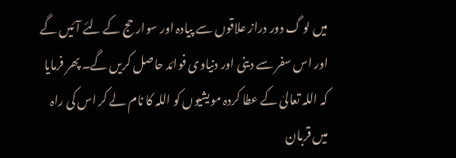میں لو گ دور دراز علاقوں سے پیادہ اور سوار حج کے لئے آئیں گے اور اس سفر سے دینی اور دنیاوی فوائد حاصل کریں گے۔ پھر فرمایا کہ اللہ تعالیٰ کے عطا کردہ مویشیوں کو اللہ کا نام لے کر اس کی راہ میں قربان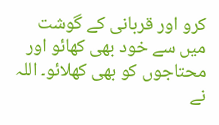کرو اور قربانی کے گوشت میں سے خود بھی کھائو اور محتاجوں کو بھی کھلائو۔ اللہ نے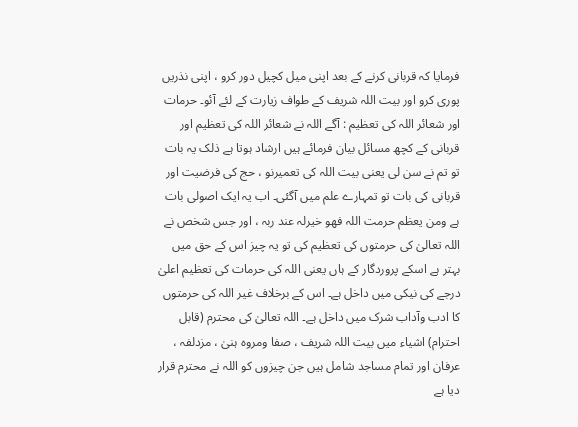فرمایا کہ قربانی کرنے کے بعد اپنی میل کچیل دور کرو ، اپنی نذریں پوری کرو اور بیت اللہ شریف کے طواف زیارت کے لئے آئو۔ حرمات اور شعائر اللہ کی تعظیم : آگے اللہ نے شعائر اللہ کی تعظیم اور قربانی کے کچھ مسائل بیان فرمائے ہیں ارشاد ہوتا ہے ذلک یہ بات تو تم نے سن لی یعنی بیت اللہ کی تعمیرنو ، حج کی فرضیت اور قربانی کی بات تو تمہارے علم میں آگئی۔ اب یہ ایک اصولی بات ہے ومن یعظم حرمت اللہ فھو خیرلہ عند ربہ ، اور جس شخص نے اللہ تعالیٰ کی حرمتوں کی تعظیم کی تو یہ چیز اس کے حق میں بہتر ہے اسکے پروردگار کے ہاں یعنی اللہ کی حرمات کی تعظیم اعلیٰ درجے کی نیکی میں داخل ہے۔ اس کے برخلاف غیر اللہ کی حرمتوں کا ادب وآداب شرک میں داخل ہے۔ اللہ تعالیٰ کی محترم (قابل احترام) اشیاء میں بیت اللہ شریف ، صفا ومروہ ہنیٰ ، مزدلفہ ، عرفان اور تمام مساجد شامل ہیں جن چیزوں کو اللہ نے محترم قرار دیا ہے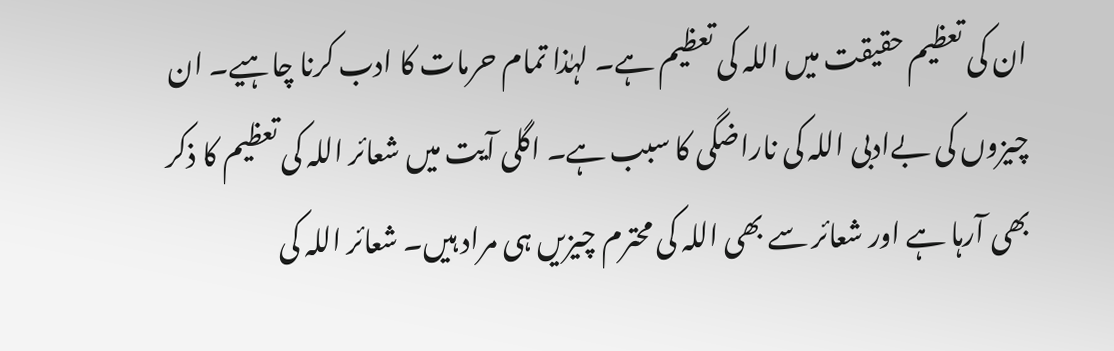ان کی تعظیم حقیقت میں اللہ کی تعظیم ہے۔ لہٰذا تمام حرمات کا ادب کرنا چاہیے۔ ان چیزوں کی بےادبی اللہ کی ناراضگی کا سبب ہے۔ اگلی آیت میں شعائر اللہ کی تعظیم کا ذکر بھی آرہا ہے اور شعائر سے بھی اللہ کی محترم چیزیں ہی مراد ہیں۔ شعائر اللہ کی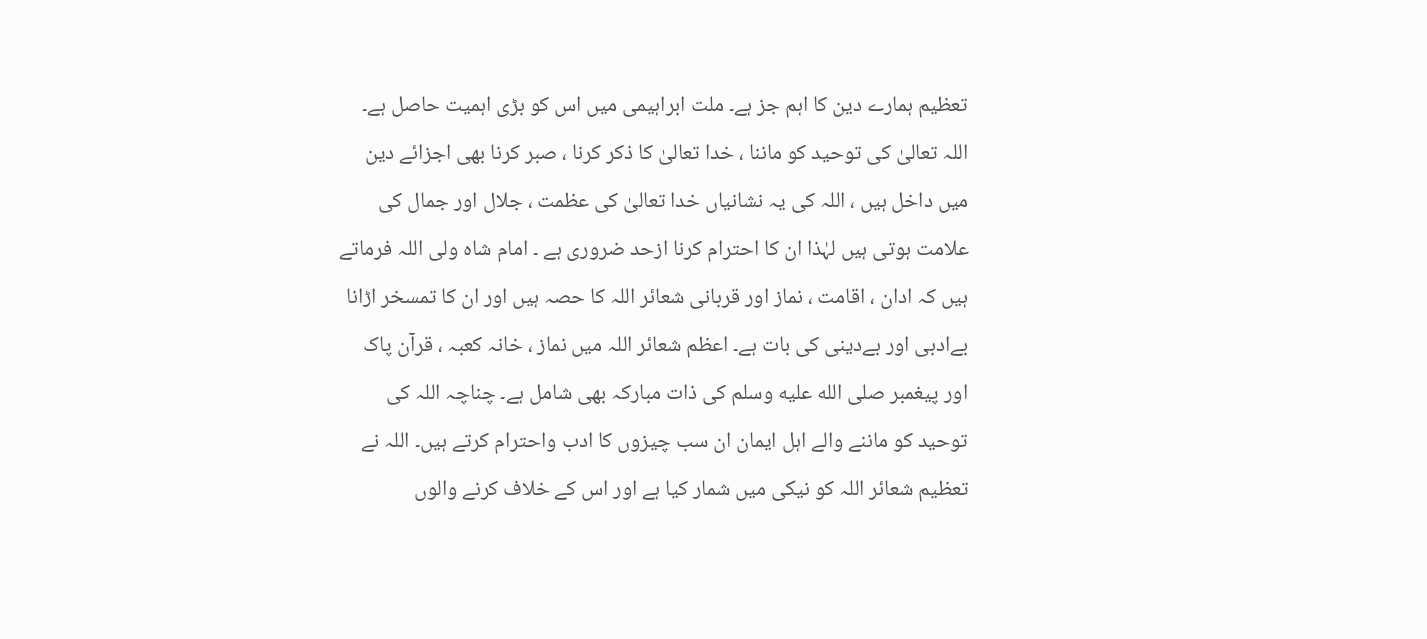تعظیم ہمارے دین کا اہم جز ہے۔ ملت ابراہیمی میں اس کو بڑی اہمیت حاصل ہے۔ اللہ تعالیٰ کی توحید کو ماننا ، خدا تعالیٰ کا ذکر کرنا ، صبر کرنا بھی اجزائے دین میں داخل ہیں ، اللہ کی یہ نشانیاں خدا تعالیٰ کی عظمت ، جلال اور جمال کی علامت ہوتی ہیں لہٰذا ان کا احترام کرنا ازحد ضروری ہے ۔ امام شاہ ولی اللہ فرماتے ہیں کہ ادان ، اقامت ، نماز اور قربانی شعائر اللہ کا حصہ ہیں اور ان کا تمسخر اڑانا بےادبی اور بےدینی کی بات ہے۔ اعظم شعائر اللہ میں نماز ، خانہ کعبہ ، قرآن پاک اور پیغمبر صلى الله عليه وسلم کی ذات مبارکہ بھی شامل ہے۔ چناچہ اللہ کی توحید کو ماننے والے اہل ایمان ان سب چیزوں کا ادب واحترام کرتے ہیں۔ اللہ نے تعظیم شعائر اللہ کو نیکی میں شمار کیا ہے اور اس کے خلاف کرنے والوں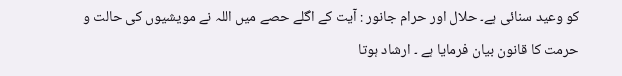کو وعید سنائی ہے۔ حلال اور حرام جانور : آیت کے اگلے حصے میں اللہ نے مویشیوں کی حالت و حرمت کا قانون بیان فرمایا ہے ۔ ارشاد ہوتا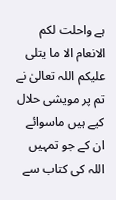ہے واحلت لکم الانعام الا ما یتلی علیکم اللہ تعالیٰ نے تم پر مویشی حلال کیے ہیں ماسوائے ان کے جو تمہیں اللہ کی کتاب سے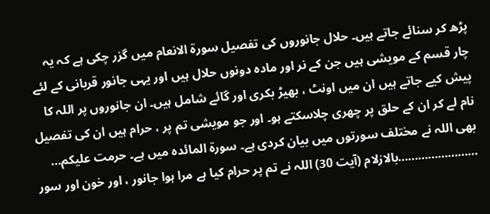پڑھ کر سنائے جاتے ہیں۔ حلال جانوروں کی تفصیل سورة الانعام میں گزر چکی ہے کہ یہ چار قسم کے مویشی ہیں جن کے نر اور مادہ دونوں حلال ہیں اور یہی جانور قربانی کے لئے پیش کیے جاتے ہیں ان میں اونٹ ، بھیڑ بکری اور گائے شامل ہیں۔ ان جانوروں پر اللہ کا نام لے کر ان کے حلق پر چھری چلاسکتے ہو۔ اور جو مویشی تم پر ، حرام ہیں ان کی تفصیل بھی اللہ نے مختلف سورتوں میں بیان کردی ہے۔ سورة المائدہ میں ہے۔ حرمت علیکم… ……………………بالازلام (آیت 30) اللہ نے تم پر حرام کیا ہے مرا ہوا جانور ، اور خون اور سور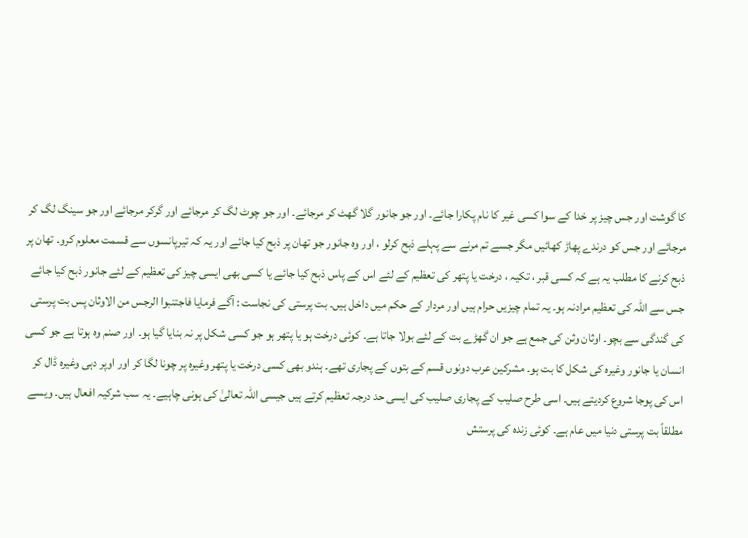کا گوشت اور جس چیز پر خدا کے سوا کسی غیر کا نام پکارا جائے۔ اور جو جانور گلا گھٹ کر مرجائے۔ اور جو چوٹ لگ کر مرجائے اور گرکر مرجائے اور جو سینگ لگ کر مرجائے اور جس کو درندے پھاڑ کھائیں مگر جسے تم مرنے سے پہلے ذبح کرلو ، اور وہ جانور جو تھان پر ذبح کیا جائے اور یہ کہ تیرپانسوں سے قسمت معلوم کرو۔ تھان پر ذبح کرنے کا مطلب یہ ہے کہ کسی قبر ، تکیہ ، درخت یا پتھر کی تعظیم کے لئے اس کے پاس ذبح کیا جائے یا کسی بھی ایسی چیز کی تعظیم کے لئے جانور ذبح کیا جائے جس سے اللہ کی تعظیم مرادنہ ہو۔ یہ تمام چیزیں حرام ہیں اور مردار کے حکم میں داخل ہیں۔ بت پرستی کی نجاست : آگے فرمایا فاجتنبوا الرجس من الاوثان پس بت پرستی کی گندگی سے بچو۔ اوثان وثن کی جمع ہے جو ان گھڑے بت کے لئے بولا جاتا ہے۔ کوئی درخت ہو یا پتھر ہو جو کسی شکل پر نہ بنایا گیا ہو۔ اور صنم وہ ہوتا ہے جو کسی انسان یا جانور وغیرہ کی شکل کا بت ہو۔ مشرکین عرب دونوں قسم کے بتوں کے پجاری تھے۔ ہندو بھی کسی درخت یا پتھر وغیرہ پر چونا لگا کر اور اوپر دہی وغیرہ ڈال کر اس کی پوجا شروع کردیتے ہیں۔ اسی طرح صلیب کے پجاری صلیب کی ایسی حد درجہ تعظیم کرتے ہیں جیسی اللہ تعالیٰ کی ہونی چاہیے۔ یہ سب شرکیہ افعال ہیں۔ ویسے مطلقاً بت پرستی دنیا میں عام ہے۔ کوئی زندہ کی پرستش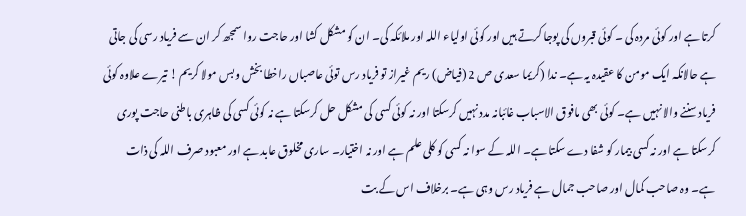کرتا ہے اور کوئی مردہ کی ۔ کوئی قبروں کی پوجا کرتے ہیں اور کوئی اولیاء اللہ اور ملائکہ کی۔ ان کو مشکل کشا اور حاجت روا سمجھ کر ان سے فریاد رسی کی جاتی ہے حالانکہ ایک مومن کا عقیدہ یہ ہے۔ ندا (کریما سعدی ص 2 (فیاض) ریم غیراز تو فریاد رس توئی عاصباں راخطا بخش وبس مولا کریم ! تیرے علاوہ کوئی فریاد سننے والا نہیں ہے۔ کوئی بھی مافوق الاسباب غائبانہ مدد نہیں کرسکتا اور نہ کوئی کسی کی مشکل حل کرسکتا ہے نہ کوئی کسی کی ظاہری باطنی حاجت پوری کرسکتا ہے اور نہ کسی بیمار کو شفا دے سکتا ہے۔ اللہ کے سوا نہ کسی کو کلی علم ہے اور نہ اختیار۔ ساری مخلوق عابد ہے اور معبود صرف اللہ کی ذات ہے۔ وہ صاحب کمال اور صاحب جمال ہے فریاد رس وہی ہے۔ برخلاف اس کے بت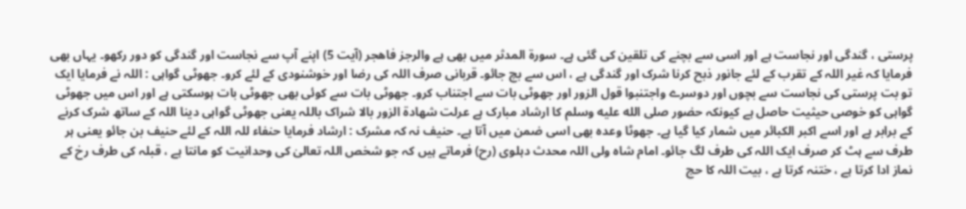پرستی ، گندگی اور نجاست ہے اور اسی سے بچنے کی تلقین کی گئی ہے۔ سورة المدثر میں بھی ہے والرجز فاھجر (آیت 5) اپنے آپ سے نجاست اور گندگی کو دور رکھو۔ یہاں بھی فرمایا کہ غیر اللہ کے تقرب کے لئے جانور ذبح کرنا شرک اور گندگی ہے ، اس سے بچ جائو۔ قربانی صرف اللہ کی رضا اور خوشنودی کے لئے کرو۔ جھوٹی گواہی : اللہ نے فرمایا ایک تو بت پرستی کی نجاست سے بچوں اور دوسرے واجتنبوا قول الزور اور جھوٹی بات سے اجتناب کرو۔ جھوٹی بات سے کوئی بھی جھوٹی بات ہوسکتی ہے اور اس میں جھوٹی گواہی کو خوصی حیثیت حاصل ہے کیونکہ حضور صلى الله عليه وسلم کا ارشاد مبارک ہے عرلت شھادۃ الزور بالا شراک باللہ یعنی جھوٹی گواہی دینا اللہ کے ساتھ شرک کرنے کے برابر ہے اور اسے اکبر الکبائر میں شمار کیا گیا ہے۔ جھوٹا وعدہ بھی اسی ضمن میں آتا ہے۔ حنیف نہ کہ مشرک : ارشاد فرمایا حنفاء للہ اللہ کے لئے حنیف بن جائو یعنی ہر طرف سے ہٹ کر صرف ایک اللہ کی طرف لگ جائو۔ امام شاہ ولی اللہ محدث دہلوی (رح) فرماتے ہیں کہ جو شخص اللہ تعالیٰ کی وحدانیت کو مانتا ہے ، قبلہ کی طرف رخ کے نماز ادا کرتا ہے ، ختنہ کرتا ہے ، بیت اللہ کا حج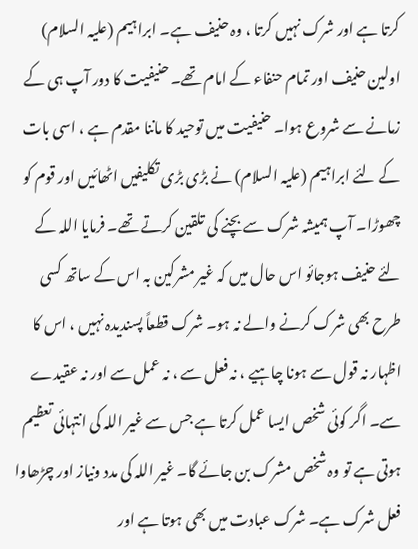کرتا ہے اور شرک نہیں کرتا ، وہ حنیف ہے۔ ابراہیم (علیہ السلام) اولین حنیف اور تمام حنفاء کے امام تھے۔ حنیفیت کا دور آپ ہی کے زمانے سے شروع ہوا۔ حنیفیت میں توحید کا ماننا مقدم ہے ، اسی بات کے لئے ابراہیم (علیہ السلام) نے بڑی بڑی تکلیفیں اٹھائیں اور قوم کو چھوڑا۔ آپ ہمیشہ شرک سے بچنے کی تلقین کرتے تھے۔ فرمایا اللہ کے لئے حنیف ہوجائو اس حال میں کہ غیر مشرکین بہ اس کے ساتھ کسی طرح بھی شرک کرنے والے نہ ہو۔ شرک قطعاً پسندیدہ نہیں ، اس کا اظہار نہ قول سے ہونا چاہیے ، نہ فعل سے ، نہ عمل سے اور نہ عقیدے سے۔ اگر کوئی شخص ایسا عمل کرتا ہے جس سے غیر اللہ کی انتہائی تعظیم ہوتی ہے تو وہ شخص مشرک بن جائے گا۔ غیر اللہ کی مدد ونیاز اور چڑھاوا فعل شرک ہے۔ شرک عبادت میں بھی ہوتا ہے اور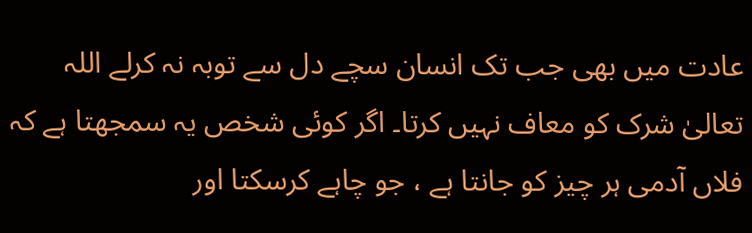عادت میں بھی جب تک انسان سچے دل سے توبہ نہ کرلے اللہ تعالیٰ شرک کو معاف نہیں کرتا۔ اگر کوئی شخص یہ سمجھتا ہے کہ فلاں آدمی ہر چیز کو جانتا ہے ، جو چاہے کرسکتا اور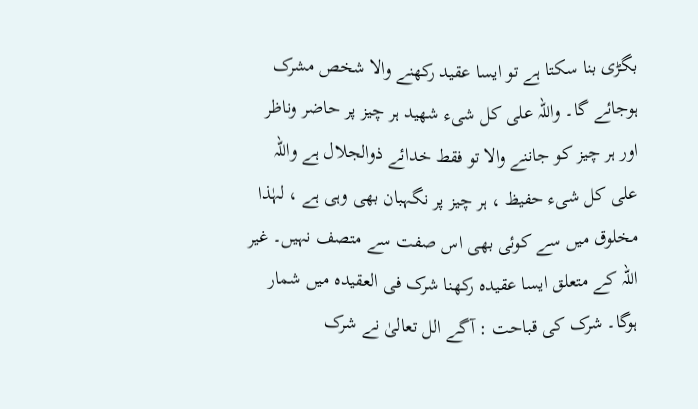بگڑی بنا سکتا ہے تو ایسا عقید رکھنے والا شخص مشرک ہوجائے گا۔ واللہ علی کل شیء شھید ہر چیز پر حاضر وناظر اور ہر چیز کو جاننے والا تو فقط خدائے ذوالجلال ہے واللہ علی کل شیء حفیظ ، ہر چیز پر نگہبان بھی وہی ہے ، لہٰذا مخلوق میں سے کوئی بھی اس صفت سے متصف نہیں۔ غیر اللہ کے متعلق ایسا عقیدہ رکھنا شرک فی العقیدہ میں شمار ہوگا۔ شرک کی قباحت : آگے الل تعالیٰ نے شرک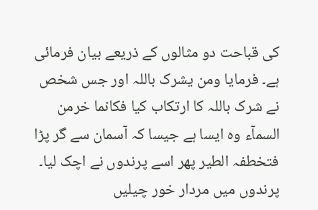کی قباحت دو مثالوں کے ذریعے بیان فرمائی ہے۔ فرمایا ومن یشرک باللہ اور جس شخص نے شرک باللہ کا ارتکاب کیا فکانما خرمن السمآء وہ ایسا ہے جیسا کہ آسمان سے گر پڑا فتخطفہ الطیر پھر اسے پرندوں نے اچک لیا۔ پرندوں میں مردار خور چیلیں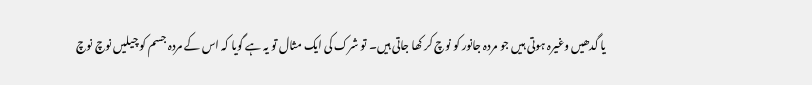یا گدھیں وغیرہ ہوتی ہیں جو مردہ جانور کو نوچ کر کھا جاتی ہیں۔ تو شرک کی ایک مثال تو یہ ہے گویا کہ اس کے مردہ جسم کو چیلیں نوچ نوچ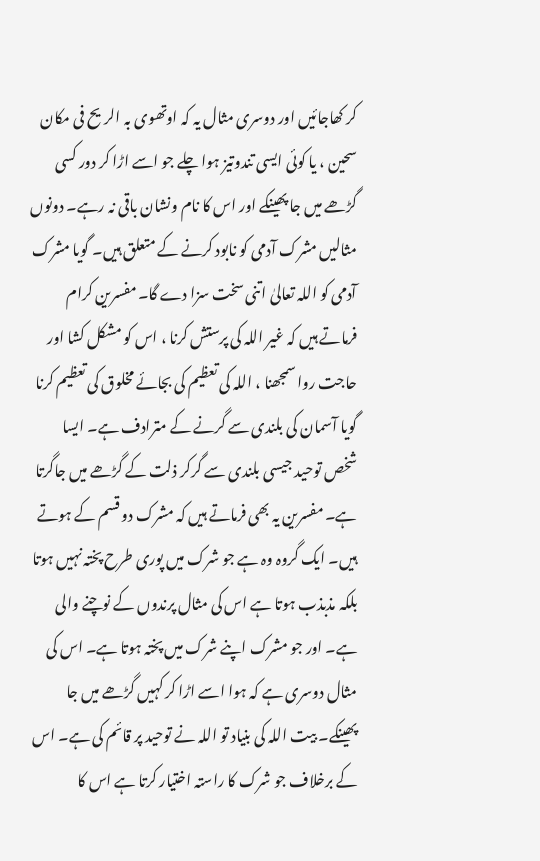کر کھاجائیں اور دوسری مثال یہ کہ اوتھوی بہ الریح فی مکان سحین ، یا کوئی ایسی تندوتیز ہوا چلے جو اسے اڑا کر دور کسی گڑھے میں جا پھینکے اور اس کا نام ونشان باقی نہ رہے۔ دونوں مثالیں مشرک آدمی کو نابود کرنے کے متعلق ہیں۔ گویا مشرک آدمی کو اللہ تعالیٰ اتنی سخت سزا دے گا۔ مفسرین کرام فرماتے ہیں کہ غیر اللہ کی پرستش کرنا ، اس کو مشکل کشا اور حاجت روا سمجھنا ، اللہ کی تعظیم کی بجائے مخلوق کی تعظیم کرنا گویا آسمان کی بلندی سے گرنے کے مترادف ہے۔ ایسا شخص توحید جیسی بلندی سے گرکر ذلت کے گڑھے میں جاگرتا ہے۔ مفسرین یہ بھی فرماتے ہیں کہ مشرک دو قسم کے ہوتے ہیں۔ ایک گروہ وہ ہے جو شرک میں پوری طرح پختہ نہیں ہوتا بلکہ مذبذب ہوتا ہے اس کی مثال پرندوں کے نوچنے والی ہے۔ اور جو مشرک اپنے شرک میں پختہ ہوتا ہے۔ اس کی مثال دوسری ہے کہ ہوا اسے اڑا کر کہیں گڑھے میں جا پھینکے۔ بیت اللہ کی بنیاد تو اللہ نے توحید پر قائم کی ہے۔ اس کے برخلاف جو شرک کا راستہ اختیار کرتا ہے اس کا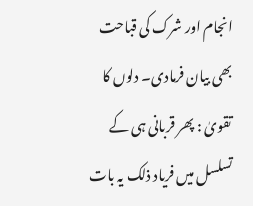انجام اور شرک کی قباحت بھی بیان فرمادی۔ دلوں کا تقویٰ : پھر قربانی ہی کے تسلسل میں فریاد ذلک یہ بات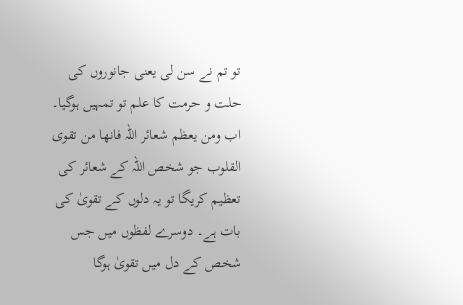تو تم نے سن لی یعنی جانوروں کی حلت و حرمت کا علم تو تمہیں ہوگیا۔ اب ومن یعظم شعائر اللہ فانھا من تقوی القلوب جو شخص اللہ کے شعائر کی تعظیم کریگا تو یہ دلوں کے تقویٰ کی بات ہے۔ دوسرے لفظوں میں جس شخص کے دل میں تقویٰ ہوگا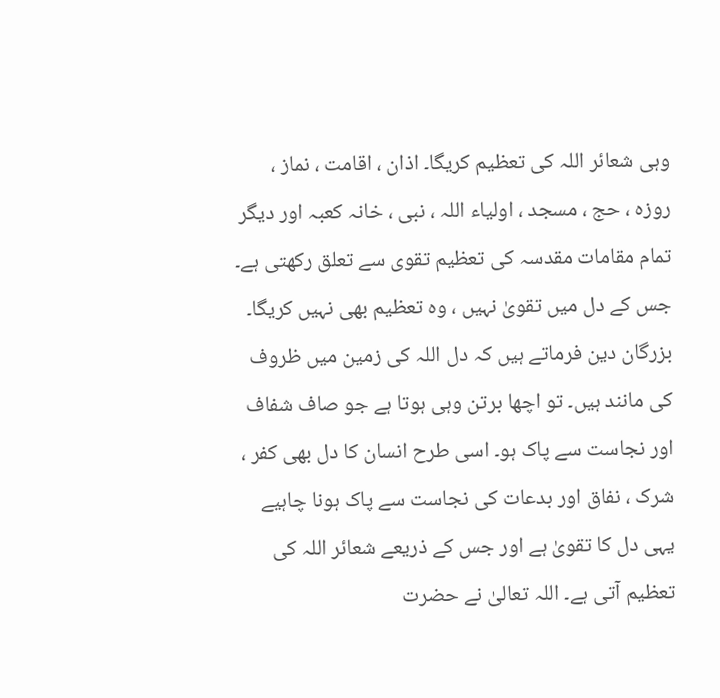وہی شعائر اللہ کی تعظیم کریگا۔ اذان ، اقامت ، نماز ، روزہ ، حج ، مسجد ، اولیاء اللہ ، نبی ، خانہ کعبہ اور دیگر تمام مقامات مقدسہ کی تعظیم تقوی سے تعلق رکھتی ہے۔ جس کے دل میں تقویٰ نہیں ، وہ تعظیم بھی نہیں کریگا۔ بزرگان دین فرماتے ہیں کہ دل اللہ کی زمین میں ظروف کی مانند ہیں۔ تو اچھا برتن وہی ہوتا ہے جو صاف شفاف اور نجاست سے پاک ہو۔ اسی طرح انسان کا دل بھی کفر ، شرک ، نفاق اور بدعات کی نجاست سے پاک ہونا چاہیے یہی دل کا تقویٰ ہے اور جس کے ذریعے شعائر اللہ کی تعظیم آتی ہے۔ اللہ تعالیٰ نے حضرت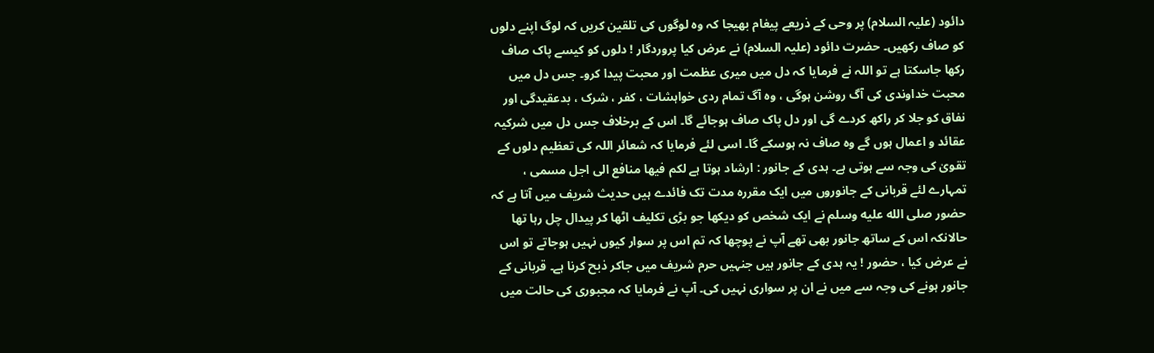دائود (علیہ السلام) پر وحی کے ذریعے پیغام بھیجا کہ وہ لوگوں کی تلقین کریں کہ لوگ اپنے دلوں کو صاف رکھیں۔ حضرت دائود (علیہ السلام) نے عرض کیا پروردگار ! دلوں کو کیسے پاک صاف رکھا جاسکتا ہے تو اللہ نے فرمایا کہ دل میں میری عظمت اور محبت پیدا کرو۔ جس دل میں محبت خداوندی کی آگ روشن ہوگی ، وہ آگ تمام ردی خواہشات ، کفر ، شرک ، بدعقیدگی اور نفاق کو جلا کر راکھ کردے گی اور دل پاک صاف ہوجائے گا۔ اس کے برخلاف جس دل میں شرکیہ عقائد و اعمال ہوں گے وہ صاف نہ ہوسکے گا۔ اسی لئے فرمایا کہ شعائر اللہ کی تعظیم دلوں کے تقویٰ کی وجہ سے ہوتی ہے۔ ہدی کے جانور : ارشاد ہوتا ہے لکم فیھا منافع الی اجل مسمی ، تمہارے لئے قربانی کے جانوروں میں ایک مقررہ مدت تک فائدے ہیں حدیث شریف میں آتا ہے کہ حضور صلى الله عليه وسلم نے ایک شخص کو دیکھا جو بڑی تکلیف اٹھا کر پیدال چل رہا تھا حالانکہ اس کے ساتھ جانور بھی تھے آپ نے پوچھا کہ تم اس پر سوار کیوں نہیں ہوجاتے تو اس نے عرض کیا ، حضور ! یہ ہدی کے جانور ہیں جنہیں حرم شریف میں جاکر ذبح کرنا ہے۔ قربانی کے جانور ہونے کی وجہ سے میں نے ان پر سواری نہیں کی۔ آپ نے فرمایا کہ مجبوری کی حالت میں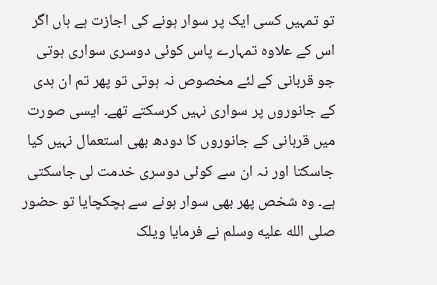تو تمہیں کسی ایک پر سوار ہونے کی اجازت ہے ہاں اگر اس کے علاوہ تمہارے پاس کوئی دوسری سواری ہوتی جو قربانی کے لئے مخصوص نہ ہوتی تو پھر تم ان ہدی کے جانوروں پر سواری نہیں کرسکتے تھے۔ ایسی صورت میں قربانی کے جانوروں کا دودھ بھی استعمال نہیں کیا جاسکتا اور نہ ان سے کوئی دوسری خدمت لی جاسکتی ہے۔ وہ شخص پھر بھی سوار ہونے سے ہچکچایا تو حضور صلى الله عليه وسلم نے فرمایا ویلک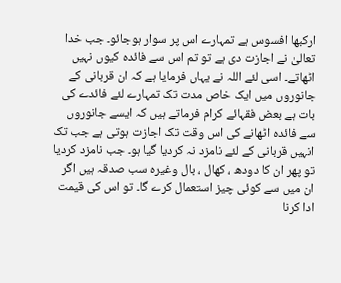ارکبھا افسوس ہے تمہارے اس پر سوار ہوجائو۔ جب خدا تعالیٰ نے اجازت دی ہے تو تم اس سے فائدہ کیوں نہیں اٹھاتے۔ اسی لئے اللہ نے یہاں فرمایا ہے کہ ان قربانی کے جانوروں میں ایک خاص مدت تک تمہارے لئے فائدے کی بات ہے بعض فقہائے کرام فرماتے ہیں کہ ایسے جانوروں سے فائدہ اٹھانے کی اس وقت تک اجازت ہوتی ہے جب تک انہیں قربانی کے لئے نامزد نہ کردیا گیا ہو۔ جب نامزد کردیا تو پھر ان کا دودھ ، کھال ، بال وغیرہ سب صدقہ ہیں اگر ان میں سے کوئی چیز استعمال کرے گا۔ تو اس کی قیمت ادا کرنا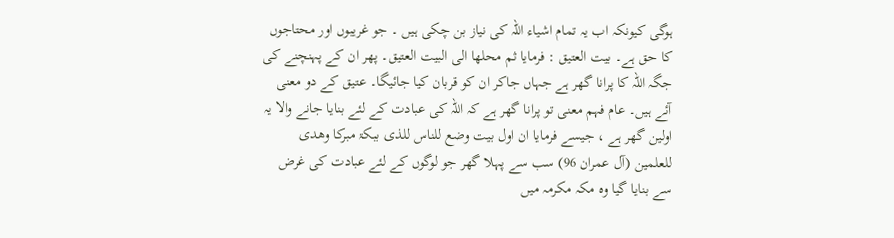ہوگی کیونکہ اب یہ تمام اشیاء اللہ کی نیاز بن چکی ہیں ۔ جو غریبوں اور محتاجوں کا حق ہے۔ بیت العتیق : فرمایا ثم محلھا الی البیت العتیق۔ پھر ان کے پہنچنے کی جگہ اللہ کا پرانا گھر ہے جہاں جاکر ان کو قربان کیا جائیگا۔ عتیق کے دو معنی آئے ہیں۔ عام فہم معنی تو پرانا گھر ہے کہ اللہ کی عبادت کے لئے بنایا جانے والا یہ اولین گھر ہے ، جیسے فرمایا ان اول بیت وضع للناس للذی ببکۃ مبرکا وھدی للعلمین (آل عمران 96) سب سے پہلا گھر جو لوگوں کے لئے عبادت کی غرض سے بنایا گیا وہ مکہ مکرمہ میں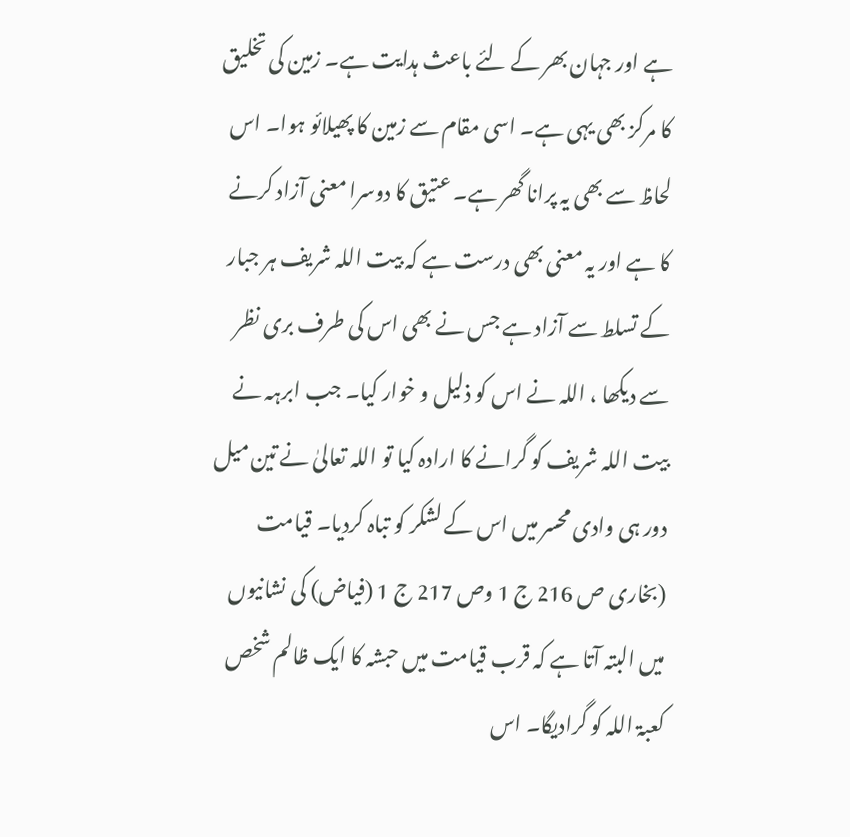ہے اور جہان بھر کے لئے باعث ہدایت ہے۔ زمین کی تخلیق کا مرکز بھی یہی ہے۔ اسی مقام سے زمین کا پھیلائو ہوا۔ اس لحاظ سے بھی یہ پرانا گھر ہے۔ عتیق کا دوسرا معنی آزاد کرنے کا ہے اور یہ معنی بھی درست ہے کہ بیت اللہ شریف ہر جبار کے تسلط سے آزاد ہے جس نے بھی اس کی طرف بری نظر سے دیکھا ، اللہ نے اس کو ذلیل و خوار کیا۔ جب ابرہہ نے بیت اللہ شریف کو گرانے کا ارادہ کیا تو اللہ تعالیٰ نے تین میل دور ہی وادی محسر میں اس کے لشکر کو تباہ کردیا۔ قیامت (بخاری ص 216 ج 1 وص 217 ج 1 (فیاض) کی نشانیوں میں البتہ آتا ہے کہ قرب قیامت میں حبشہ کا ایک ظالم شخص کعبۃ اللہ کو گرادیگا۔ اس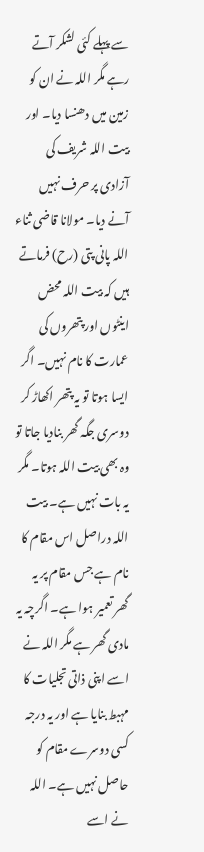سے پہلے کئی لشکر آتے رہے مگر اللہ نے ان کو زمین میں دھنسا دیا۔ اور بیت اللہ شریف کی آزادی پر حرف نہیں آنے دیا۔ مولانا قاضی ثناء اللہ پانی پتی (رح) فرماتے ہیں کہ بیت اللہ محض اینٹوں اور پتھروں کی عمارت کا نام نہیں۔ اگر ایسا ہوتا تو یہ پتھر اکھاڑ کر دوسری جگہ گھر بنادیا جاتا تو وہ بھی بیت اللہ ہوتا۔ مگر یہ بات نہیں ہے۔ بیت اللہ دراصل اس مقام کا نام ہے جس مقام پر یہ گھر تعمیر ہوا ہے۔ اگرچہ یہ مادی گھر ہے مگر اللہ نے اسے اپنی ذاتی تجلیات کا مہبط بنایا ہے اور یہ درجہ کسی دوسرے مقام کو حاصل نہیں ہے۔ اللہ نے اسے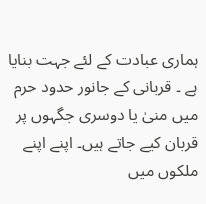ہماری عبادت کے لئے جہت بنایا ہے ۔ قربانی کے جانور حدود حرم میں منیٰ یا دوسری جگہوں پر قربان کیے جاتے ہیں۔ اپنے اپنے ملکوں میں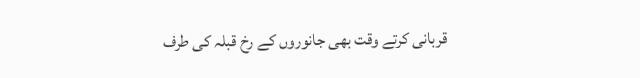قربانی کرتے وقت بھی جانوروں کے رخ قبلہ کی طرف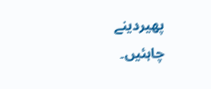پھیردینے چاہئیں۔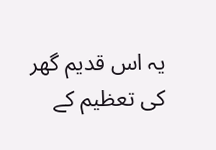یہ اس قدیم گھر کی تعظیم کے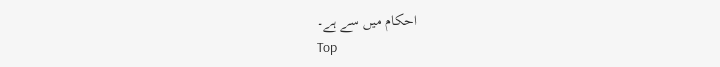احکام میں سے ہے۔
Top